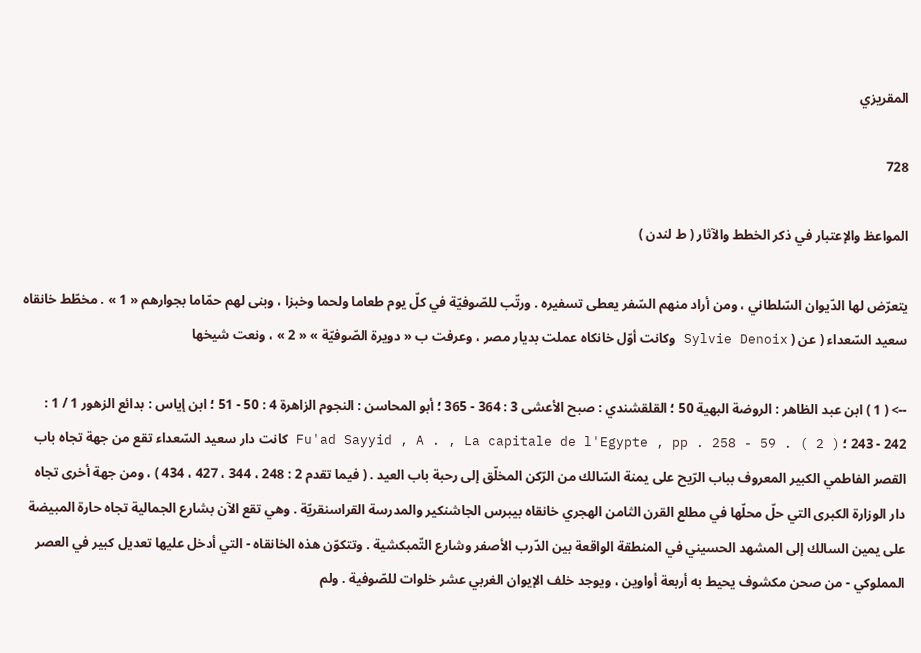المقريزي

728

المواعظ والإعتبار في ذكر الخطط والآثار ( ط لندن )

يتعرّض لها الدّيوان السّلطاني ، ومن أراد منهم السّفر يعطى تسفيره . ورتّب للصّوفيّة في كلّ يوم طعاما ولحما وخبزا ، وبنى لهم حمّاما بجوارهم « 1 » . مخطّط خانقاه سعيد السّعداء ( عن ( Sylvie Denoix وكانت أوّل خانكاه عملت بديار مصر ، وعرفت ب « دويرة الصّوفيّة » « 2 » ، ونعت شيخها

--> ( 1 ) ابن عبد الظاهر : الروضة البهية 50 ؛ القلقشندي : صبح الأعشى 3 : 364 - 365 ؛ أبو المحاسن : النجوم الزاهرة 4 : 50 - 51 ؛ ابن إياس : بدائع الزهور 1 / 1 : 242 - 243 ؛ Fu'ad Sayyid , A . , La capitale de l'Egypte , pp . 258 - 59 . ( 2 ) كانت دار سعيد السّعداء تقع من جهة تجاه باب القصر الفاطمي الكبير المعروف بباب الرّيح على يمنة السّالك من الرّكن المخلّق إلى رحبة باب العيد . ( فيما تقدم 2 : 248 ، 344 ، 427 ، 434 ) ، ومن جهة أخرى تجاه دار الوزارة الكبرى التي حلّ محلّها في مطلع القرن الثامن الهجري خانقاه بيبرس الجاشنكير والمدرسة القراسنقريّة . وهي تقع الآن بشارع الجمالية تجاه حارة المبيضة على يمين السالك إلى المشهد الحسيني في المنطقة الواقعة بين الدّرب الأصفر وشارع التّمبكشية . وتتكوّن هذه الخانقاه - التي أدخل عليها تعديل كبير في العصر المملوكي - من صحن مكشوف يحيط به أربعة أواوين ، ويوجد خلف الإيوان الغربي عشر خلوات للصّوفية . ولم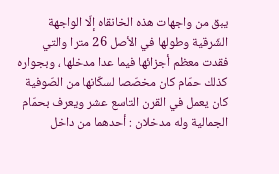يبق من واجهات هذه الخانقاه إلّا الواجهة الشّرقية وطولها في الأصل 26 مترا والتي فقدت معظم أجزائها فيما عدا مدخلها ، وبجواره كذلك حمّام كان مخصّصا لسكّانها من الصّوفية كان يعمل في القرن التاسع عشر ويعرف بحمّام الجمالية وله مدخلان : أحدهما من داخل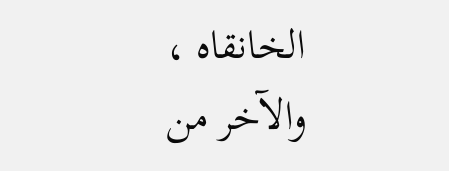الخانقاه ، والآخر من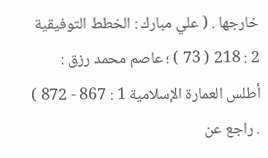خارجها . ( علي مبارك : الخطط التوفيقية 2 : 218 ( 73 ) ؛ عاصم محمد رزق : أطلس العمارة الإسلامية 1 : 867 - 872 ) . راجع عن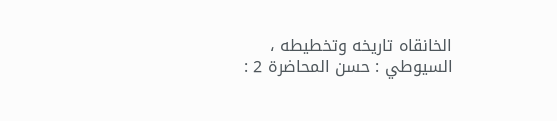الخانقاه تاريخه وتخطيطه ، السيوطي : حسن المحاضرة 2 :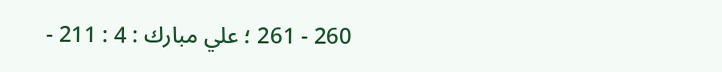260 - 261 ؛ علي مبارك : 4 : 211 -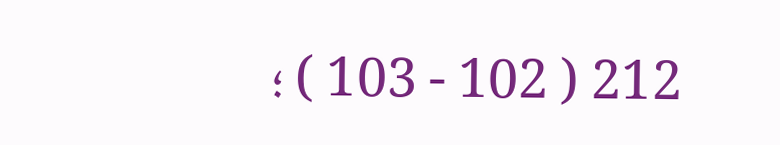212 ( 102 - 103 ) ؛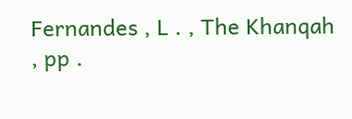Fernandes , L . , The Khanqah , pp .